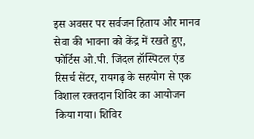इस अवसर पर सर्वजन हिताय और मानव सेवा की भावना को केंद्र में रखते हुए, फोर्टिस ओ.पी. जिंदल हॉस्पिटल एंड रिसर्च सेंटर, रायगढ़ के सहयोग से एक विशाल रक्तदान शिविर का आयोजन किया गया। शिविर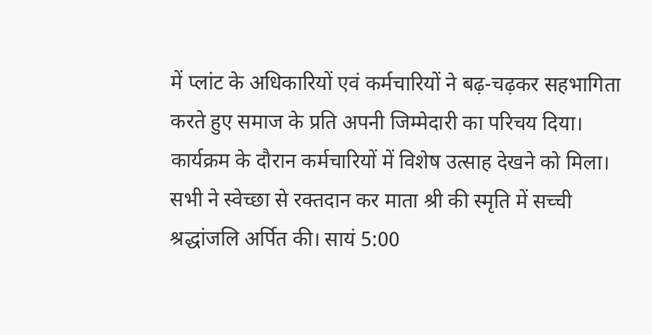में प्लांट के अधिकारियों एवं कर्मचारियों ने बढ़-चढ़कर सहभागिता करते हुए समाज के प्रति अपनी जिम्मेदारी का परिचय दिया।
कार्यक्रम के दौरान कर्मचारियों में विशेष उत्साह देखने को मिला। सभी ने स्वेच्छा से रक्तदान कर माता श्री की स्मृति में सच्ची श्रद्धांजलि अर्पित की। सायं 5:00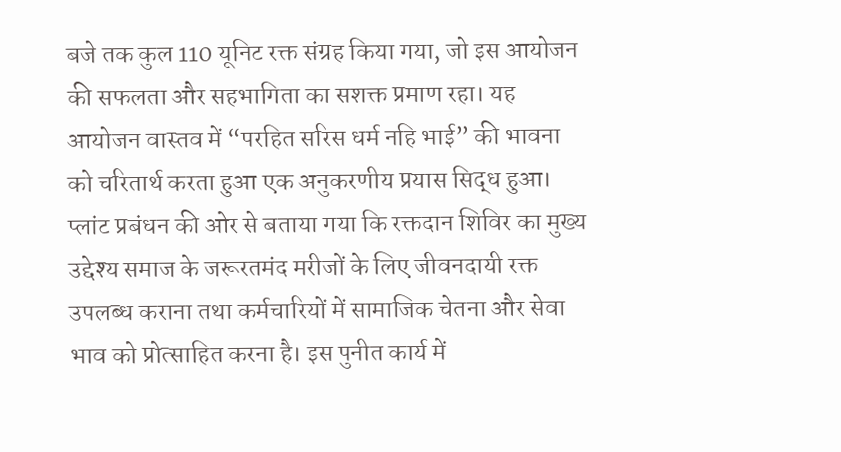बजे तक कुल 110 यूनिट रक्त संग्रह किया गया, जो इस आयोजन की सफलता और सहभागिता का सशक्त प्रमाण रहा। यह आयोजन वास्तव में “परहित सरिस धर्म नहि भाई” की भावना को चरितार्थ करता हुआ एक अनुकरणीय प्रयास सिद्ध हुआ।
प्लांट प्रबंधन की ओर से बताया गया कि रक्तदान शिविर का मुख्य उद्देश्य समाज के जरूरतमंद मरीजों के लिए जीवनदायी रक्त उपलब्ध कराना तथा कर्मचारियों में सामाजिक चेतना और सेवा भाव को प्रोत्साहित करना है। इस पुनीत कार्य में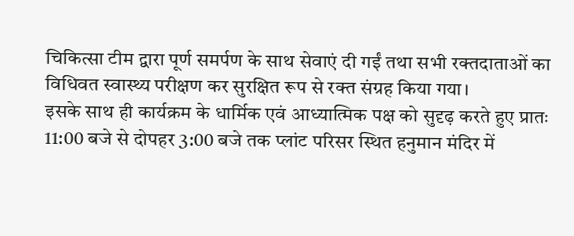चिकित्सा टीम द्वारा पूर्ण समर्पण के साथ सेवाएं दी गईं तथा सभी रक्तदाताओं का विधिवत स्वास्थ्य परीक्षण कर सुरक्षित रूप से रक्त संग्रह किया गया।
इसके साथ ही कार्यक्रम के धार्मिक एवं आध्यात्मिक पक्ष को सुदृढ़ करते हुए प्रातः 11:00 बजे से दोपहर 3:00 बजे तक प्लांट परिसर स्थित हनुमान मंदिर में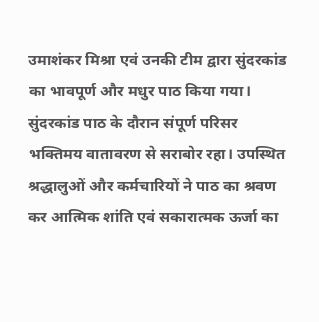उमाशंकर मिश्रा एवं उनकी टीम द्वारा सुंदरकांड का भावपूर्ण और मधुर पाठ किया गया। सुंदरकांड पाठ के दौरान संपूर्ण परिसर भक्तिमय वातावरण से सराबोर रहा। उपस्थित श्रद्धालुओं और कर्मचारियों ने पाठ का श्रवण कर आत्मिक शांति एवं सकारात्मक ऊर्जा का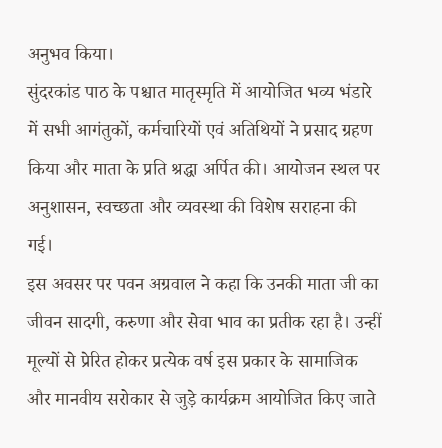अनुभव किया।
सुंदरकांड पाठ के पश्चात मातृस्मृति में आयोजित भव्य भंडारे में सभी आगंतुकों, कर्मचारियों एवं अतिथियों ने प्रसाद ग्रहण किया और माता के प्रति श्रद्धा अर्पित की। आयोजन स्थल पर अनुशासन, स्वच्छता और व्यवस्था की विशेष सराहना की गई।
इस अवसर पर पवन अग्रवाल ने कहा कि उनकी माता जी का जीवन सादगी, करुणा और सेवा भाव का प्रतीक रहा है। उन्हीं मूल्यों से प्रेरित होकर प्रत्येक वर्ष इस प्रकार के सामाजिक और मानवीय सरोकार से जुड़े कार्यक्रम आयोजित किए जाते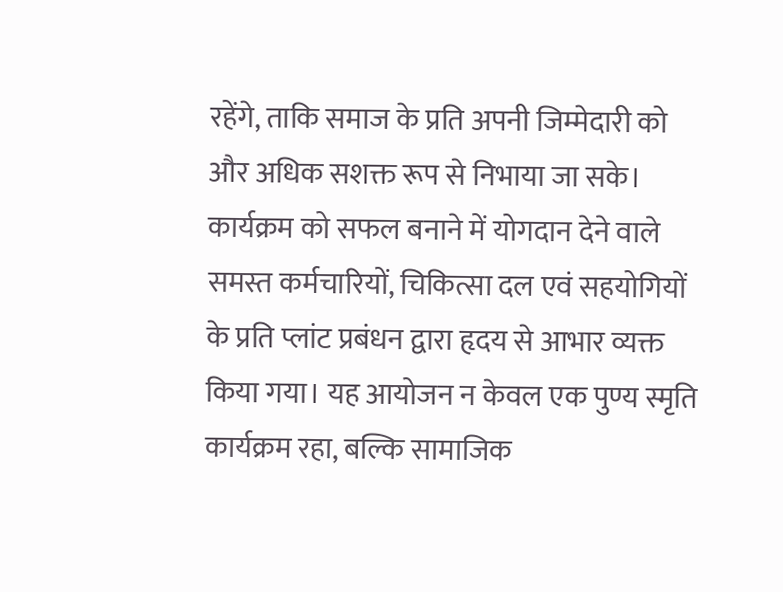रहेंगे, ताकि समाज के प्रति अपनी जिम्मेदारी को और अधिक सशक्त रूप से निभाया जा सके।
कार्यक्रम को सफल बनाने में योगदान देने वाले समस्त कर्मचारियों, चिकित्सा दल एवं सहयोगियों के प्रति प्लांट प्रबंधन द्वारा हृदय से आभार व्यक्त किया गया। यह आयोजन न केवल एक पुण्य स्मृति कार्यक्रम रहा, बल्कि सामाजिक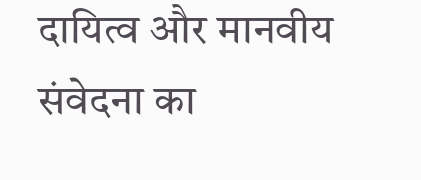दायित्व और मानवीय संवेदना का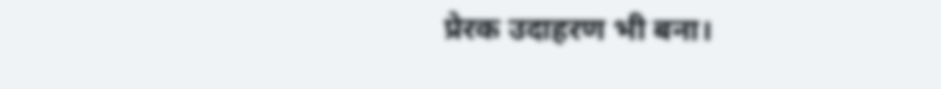प्रेरक उदाहरण भी बना।